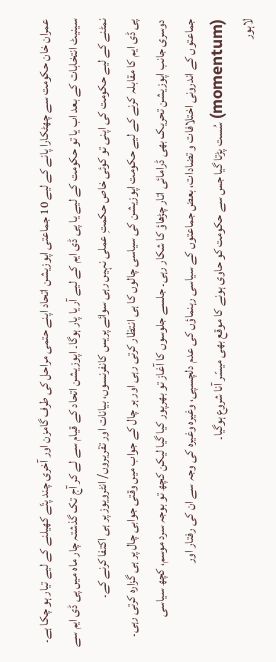عمران خان حکومت سے چھٹکارا پانے کے لیے 10 جماعتی اپوزیشن اتحاد اپنے حتمی مراحل کی طرف گامزن اور آخری چند پتّے کھیلنے کے لیے تیار ہو چکا ہے۔
سینیٹ انتخابات کے بعد اب یا تو حکومت کے لیے یا پی ڈی ایم کے لیے آر یا پار ہوگا۔ اپوزیشن اتحاد کے قیام سے لے کر آج تک گذشتہ چار ماہ میں پی ڈی ایم سے نمٹنے کے لیے حکومت کی اپنی تو کوئی خاص حکمتِ عملی نہیں رہی سوائے پریس کانفرنسوں، بیانات اور تقریروں/ انٹرویوز پر ہی اکتفا کرنے کے۔
پی ڈی ایم کا مقابلہ کرنے کے لیے حکومت اپوزیشن کی سیاسی چالوں کا ہی انتظار کرتی رہی اور ہر چال کے جواب میں وقتی جوابی چال پر ہی گزارہ کرتی رہی۔ دوسری جانب اپوزیشن تحریک بھی ڈرامائی اتار چڑھاؤ کا شکار رہی۔ جلسے جلوسوں کا آغاز تو بھرپور کیا گیا لیکن کچھ تو بوجہ سرد موسم، کچھ سیاسی جماعتوں کے اندرونی اختلافات و تضادات، بعض جماعتوں کے سیاسی رہنماؤں کی عدم دلچسپی، وغیرہ وغیرہ کی وجہ سے ان کی رفتار اور (momentum) سُست پڑتا گیا جس سے حکومت کو حاوی ہونے کا موقع بھی میسّر آنا شروع ہوگیا۔
لاہور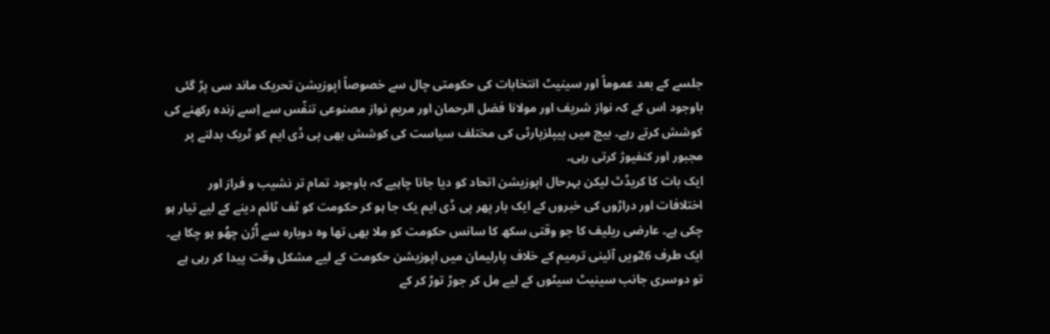جلسے کے بعد عموماً اور سینیٹ انتخابات کی حکومتی چال سے خصوصاً اپوزیشن تحریک ماند سی پڑ گئی باوجود اس کے کہ نواز شریف اور مولانا فضل الرحمان اور مریم نواز مصنوعی تنفّس سے اِسے زندہ رکھنے کی کوشش کرتے رہے۔ بیچ میں پیپلزپارٹی کی مختلف سیاست کی کوشش بھی پی ڈی ایم کو ٹریک بدلنے پر مجبور اور کنفیوژ کرتی رہی۔
ایک بات کا کریڈٹ لیکن بہرحال اپوزیشن اتحاد کو دیا جانا چاہیے کہ باوجود تمام تر نشیب و فراز اور اختلافات اور دراڑوں کی خبروں کے ایک بار پھر پی ڈی ایم یک جا ہو کر حکومت کو ٹف ٹائم دینے کے لیے تیار ہو چکی ہے۔ عارضی ریلیف کا جو وقتی سکھ کا سانس حکومت کو مِلا بھی تھا وہ دوبارہ سے اُڑن چھُو ہو چکا ہے۔
ایک طرف 26ویں آئینی ترمیم کے خلاف پارلیمان میں اپوزیشن حکومت کے لیے مشکل وقت پیدا کر رہی ہے تو دوسری جانب سینیٹ سیٹوں کے لیے مِل کر جوڑ توڑ کر کے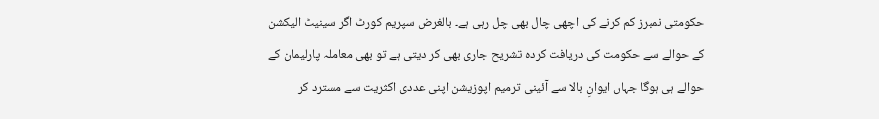حکومتی نمبرز کم کرنے کی اچھی چال بھی چل رہی ہے۔ بالغرض سپریم کورٹ اگر سینیٹ الیکشن کے حوالے سے حکومت کی دریافت کردہ تشریح جاری بھی کر دیتی ہے تو بھی معاملہ پارلیمان کے حوالے ہی ہوگا جہاں ایوانِ بالا سے آئینی ترمیم اپوزیشن اپنی عددی اکثریت سے مسترد کر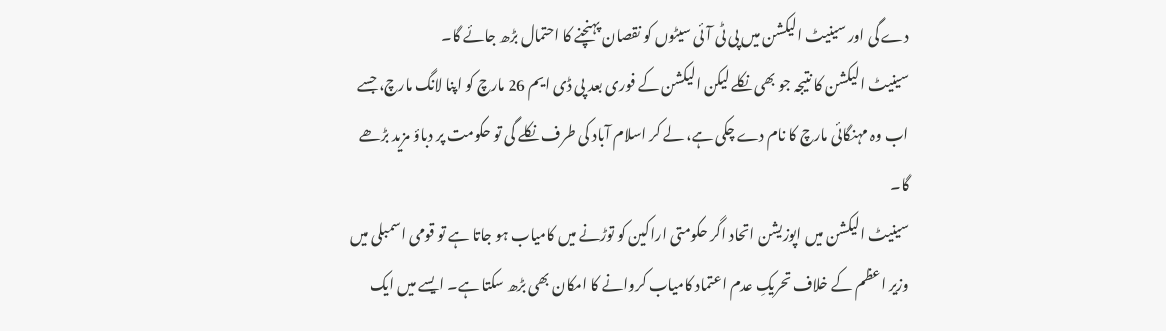دے گی اور سینیٹ الیکشن میں پی ٹی آئی سیٹوں کو نقصان پہنچنے کا احتمال بڑھ جائے گا۔
سینیٹ الیکشن کا نتیجہ جو بھی نکلے لیکن الیکشن کے فوری بعد پی ڈی ایم 26 مارچ کو اپنا لانگ مارچ، جسے اب وہ مہنگائی مارچ کا نام دے چکی ہے، لے کر اسلام آباد کی طرف نکلے گی تو حکومت پر دباؤ مزید بڑھے گا۔
سینیٹ الیکشن میں اپوزیشن اتحاد اگر حکومتی اراکین کو توڑنے میں کامیاب ہو جاتا ہے تو قومی اسمبلی میں وزیر اعظم کے خلاف تحریکِ عدم اعتماد کامیاب کروانے کا امکان بھی بڑھ سکتا ہے۔ ایسے میں ایک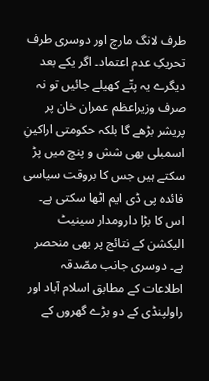طرف لانگ مارچ اور دوسری طرف تحریکِ عدم اعتماد۔ اگر یکے بعد دیگرے یہ پتّے کھیلے جائیں تو نہ صرف وزیراعظم عمران خان پر پریشر بڑھے گا بلکہ حکومتی اراکینِ اسمبلی بھی شش و پنچ میں پڑ سکتے ہیں جس کا بروقت سیاسی فائدہ پی ڈی ایم اٹھا سکتی ہے۔
اس کا بڑا دارومدار سینیٹ الیکشن کے نتائج پر بھی منحصر ہے۔ دوسری جانب مصّدقہ اطلاعات کے مطابق اسلام آباد اور راولپنڈی کے دو بڑے گھروں کے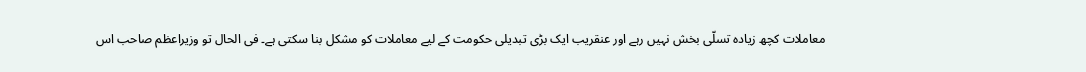معاملات کچھ زیادہ تسلّی بخش نہیں رہے اور عنقریب ایک بڑی تبدیلی حکومت کے لیے معاملات کو مشکل بنا سکتی ہے۔ فی الحال تو وزیراعظم صاحب اس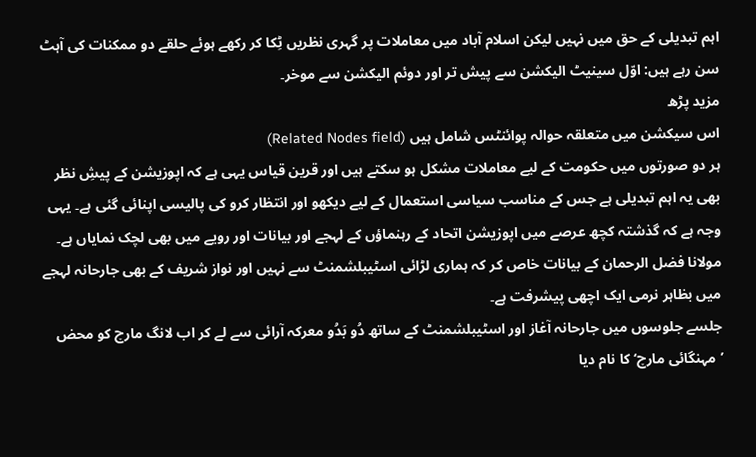اہم تبدیلی کے حق میں نہیں لیکن اسلام آباد میں معاملات پر گہری نظریں ٹِکا کر رکھے ہوئے حلقے دو ممکنات کی آہٹ سن رہے ہیں: اوّل سینیٹ الیکشن سے پیش تر اور دوئم الیکشن سے موخر۔
مزید پڑھ
اس سیکشن میں متعلقہ حوالہ پوائنٹس شامل ہیں (Related Nodes field)
ہر دو صورتوں میں حکومت کے لیے معاملات مشکل ہو سکتے ہیں اور قرین قیاس یہی ہے کہ اپوزیشن کے پیشِ نظر بھی یہ اہم تبدیلی ہے جس کے مناسب سیاسی استعمال کے لیے دیکھو اور انتظار کرو کی پالیسی اپنائی گئی ہے۔ یہی وجہ ہے کہ گذشتہ کچھ عرصے میں اپوزیشن اتحاد کے رہنماؤں کے لہجے اور بیانات اور رویے میں بھی لچک نمایاں ہے۔ مولانا فضل الرحمان کے بیانات خاص کر کہ ہماری لڑائی اسٹیبلشمنٹ سے نہیں اور نواز شریف کے بھی جارحانہ لہجے میں بظاہر نرمی ایک اچھی پیشرفت ہے۔
جلسے جلوسوں میں جارحانہ آغاز اور اسٹیبلشمنٹ کے ساتھ دُو بَدُو معرکہ آرائی سے لے کر اب لانگ مارچ کو محض ’مہنگائی مارچ‘ کا نام دیا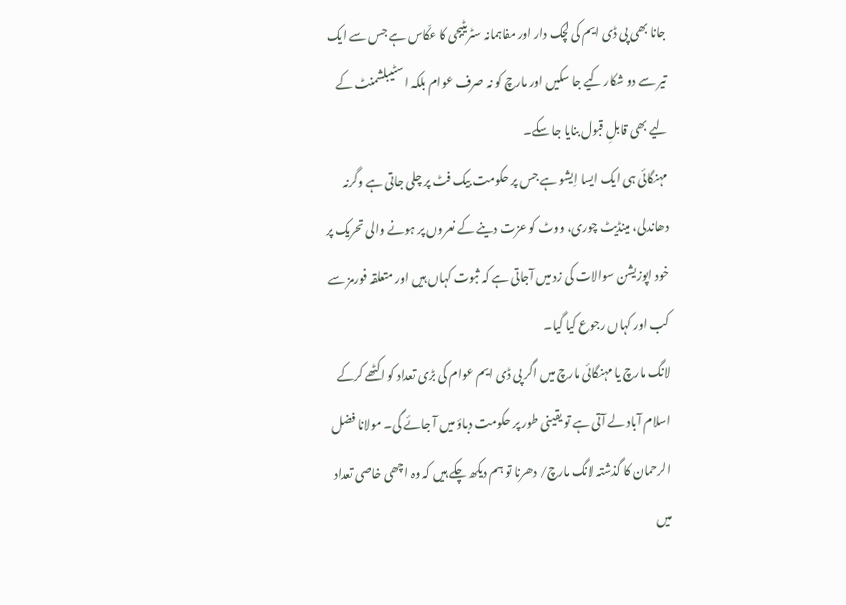جانا بھی پی ڈی ایم کی لچک دار اور مفاہمانہ سٹریٹیجی کا عکّاس ہے جس سے ایک تیر سے دو شکار کیے جا سکیں اور مارچ کو نہ صرف عوام بلکہ اسٹیبلشمنٹ کے لیے بھی قابلِ قبول بنایا جا سکے۔
مہنگائی ہی ایک ایسا اِیشو ہے جس پر حکومت بیک فٹ پر چلی جاتی ہے وگرنہ دھاندلی، مینڈیٹ چوری، ووٹ کو عزت دینے کے نعروں پر ہونے والی تحریک پر خود اپوزیشن سوالات کی زد میں آجاتی ہے کہ ثبوت کہاں ہیں اور متعلقہ فورمز سے کب اور کہاں رجوع کیا گیا۔
لانگ مارچ یا مہنگائی مارچ میں اگر پی ڈی ایم عوام کی بڑی تعداد کو اکٹھے کرکے اسلام آباد لے آتی ہے تو یقینی طور پر حکومت دباؤ میں آ جائے گی۔ مولانا فضل الرحمان کا گذشتہ لانگ مارچ/ دھرنا تو ہم دیکھ چکے ہیں کہ وہ اچھی خاصی تعداد میں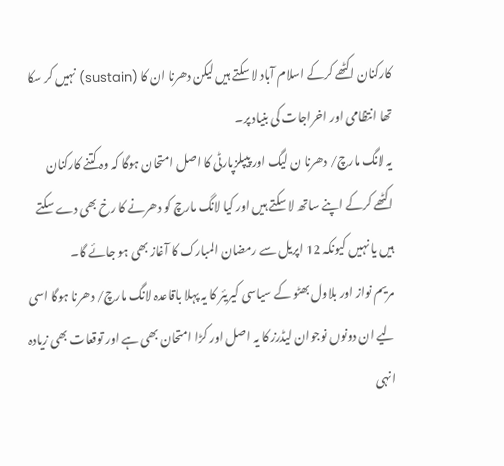کارکنان اکٹھے کرکے اسلام آباد لا سکتے ہیں لیکن دھرنا ان کا (sustain) نہیں کر سکا تھا انتظامی اور اخراجات کی بنیاد پر۔
یہ لانگ مارچ/ دھرنا ن لیگ اور پیپلزپارٹی کا اصل امتحان ہوگا کہ وہ کتنے کارکنان اکٹھے کرکے اپنے ساتھ لا سکتے ہیں اور کیا لانگ مارچ کو دھرنے کا رخ بھی دے سکتے ہیں یا نہیں کیونکہ 12 اپریل سے رمضان المبارک کا آغاز بھی ہو جائے گا۔
مریم نواز اور بلاول بھٹو کے سیاسی کیریئر کا یہ پہلا باقاعدہ لانگ مارچ/ دھرنا ہوگا اسی لیے ان دونوں نوجوان لیڈرز کا یہ اصل اور کڑا امتحان بھی ہے اور توقعات بھی زیادہ انہی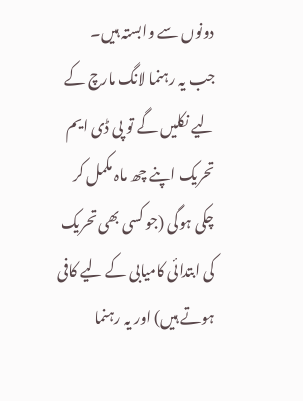دونوں سے وابستہ ہیں۔
جب یہ رہنما لانگ مارچ کے لیے نکلیں گے تو پی ڈی ایم تحریک اپنے چھ ماہ مکمل کر چکی ہوگی (جو کسی بھی تحریک کی ابتدائی کامیابی کے لیے کافی ہوتے ہیں) اور یہ رہنما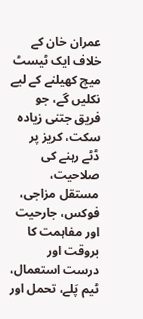عمران خان کے خلاف ایک ٹیسٹ میچ کھیلنے کے لیے نکلیں گے، جو فریق جتنی زیادہ سکت، کریز پر ڈٹے رہنے کی صلاحیت، مستقل مزاجی، فوکس، جارحیت اور مفاہمت کا بروقت اور درست استعمال، ٹیم پَلے، تحمل اور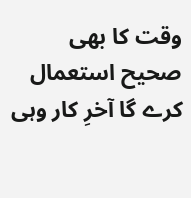وقت کا بھی صحیح استعمال کرے گا آخرِ کار وہی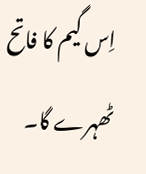اِس گیم کا فاتح ٹھہرے گا۔